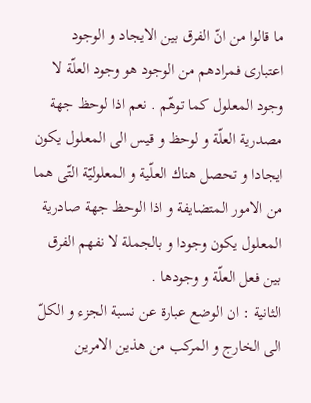ما قالوا من انّ الفرق بين الايجاد و الوجود اعتبارى فمرادهم من الوجود هو وجود العلّة لا وجود المعلول كما توهّم . نعم اذا لوحظ جهة مصدرية العلّة و لوحظ و قيس الى المعلول يكون ايجادا و تحصل هناك العلّية و المعلوليّة التّى هما من الامور المتضايفة و اذا الوحظ جهة صادرية المعلول يكون وجودا و بالجملة لا نفهم الفرق بين فعل العلّة و وجودها .
الثانية : ان الوضع عبارة عن نسبة الجزء و الكلّ الى الخارج و المركب من هذين الامرين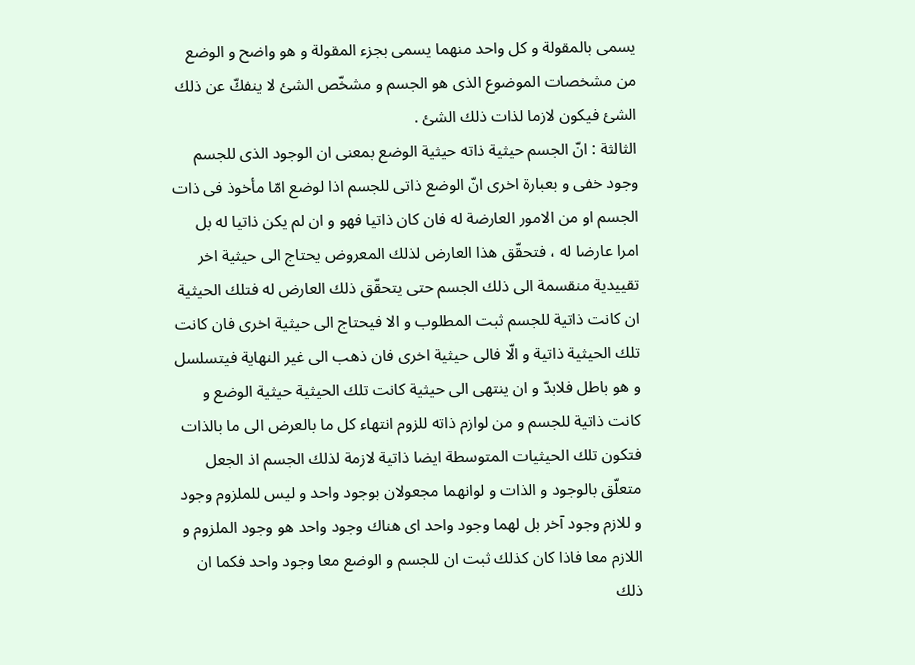يسمى بالمقولة و كل واحد منهما يسمى بجزء المقولة و هو واضح و الوضع من مشخصات الموضوع الذى هو الجسم و مشخّص الشئ لا ينفكّ عن ذلك الشئ فيكون لازما لذات ذلك الشئ .
الثالثة : انّ الجسم حيثية ذاته حيثية الوضع بمعنى ان الوجود الذى للجسم وجود خفى و بعبارة اخرى انّ الوضع ذاتى للجسم اذا لوضع امّا مأخوذ فى ذات الجسم او من الامور العارضة له فان كان ذاتيا فهو و ان لم يكن ذاتيا له بل امرا عارضا له ، فتحقّق هذا العارض لذلك المعروض يحتاج الى حيثية اخر تقييدية منقسمة الى ذلك الجسم حتى يتحقّق ذلك العارض له فتلك الحيثية ان كانت ذاتية للجسم ثبت المطلوب و الا فيحتاج الى حيثية اخرى فان كانت تلك الحيثية ذاتية و الّا فالى حيثية اخرى فان ذهب الى غير النهاية فيتسلسل و هو باطل فلابدّ و ان ينتهى الى حيثية كانت تلك الحيثية حيثية الوضع و كانت ذاتية للجسم و من لوازم ذاته للزوم انتهاء كل ما بالعرض الى ما بالذات فتكون تلك الحيثيات المتوسطة ايضا ذاتية لازمة لذلك الجسم اذ الجعل متعلّق بالوجود و الذات و لوانهما مجعولان بوجود واحد و ليس للملزوم وجود و للازم وجود آخر بل لهما وجود واحد اى هناك وجود واحد هو وجود الملزوم و اللازم معا فاذا كان كذلك ثبت ان للجسم و الوضع معا وجود واحد فكما ان ذلك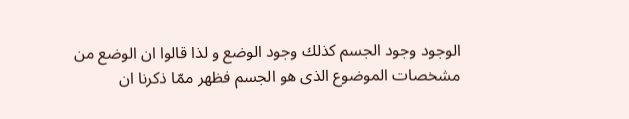الوجود وجود الجسم كذلك وجود الوضع و لذا قالوا ان الوضع من مشخصات الموضوع الذى هو الجسم فظهر ممّا ذكرنا ان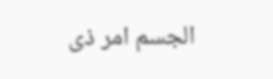الجسم امر ذى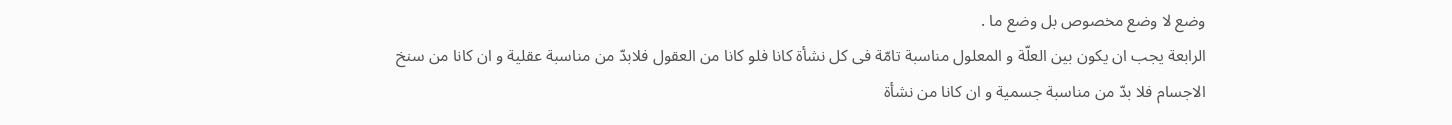وضع لا وضع مخصوص بل وضع ما .
الرابعة يجب ان يكون بين العلّة و المعلول مناسبة تامّة فى كل نشأة كانا فلو كانا من العقول فلابدّ من مناسبة عقلية و ان كانا من سنخ الاجسام فلا بدّ من مناسبة جسمية و ان كانا من نشأة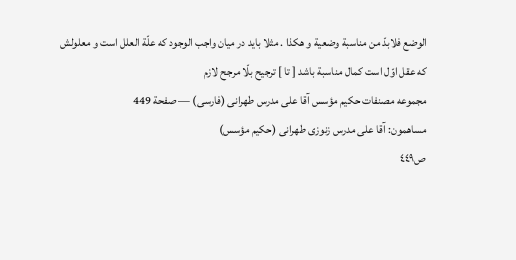الوضع فلابدّ من مناسبة وضعية و هكذا . مثلا بايد در ميان واجب الوجود كه علّة العلل است و معلولش كه عقل اوّل است كمال مناسبة باشد [ تا ] ترجيح بلّا مرجح لازم
مجموعه مصنفات حكيم مؤسس آقا على مدرس طهرانى (فارسى) — صفحة 449
مساهمون: آقا على مدرس زنوزى طهرانى (حكيم مؤسس)
ص٤٤٩